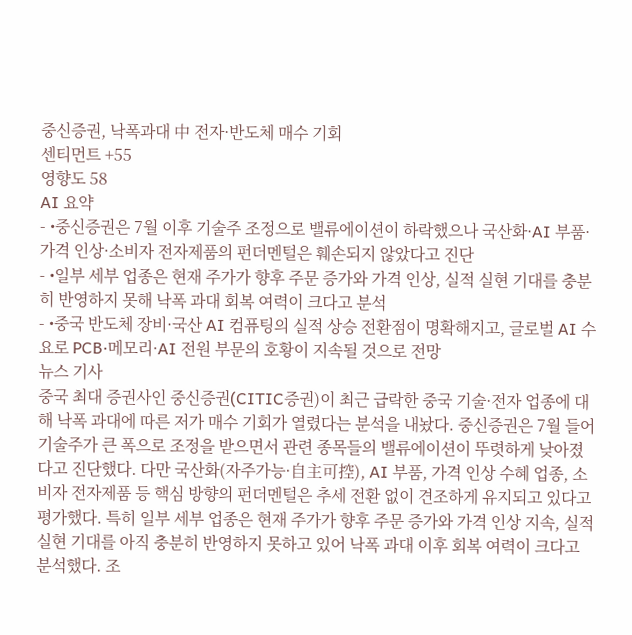중신증권, 낙폭과대 中 전자·반도체 매수 기회
센티먼트 +55
영향도 58
AI 요약
- •중신증권은 7월 이후 기술주 조정으로 밸류에이션이 하락했으나 국산화·AI 부품·가격 인상·소비자 전자제품의 펀더멘털은 훼손되지 않았다고 진단
- •일부 세부 업종은 현재 주가가 향후 주문 증가와 가격 인상, 실적 실현 기대를 충분히 반영하지 못해 낙폭 과대 회복 여력이 크다고 분석
- •중국 반도체 장비·국산 AI 컴퓨팅의 실적 상승 전환점이 명확해지고, 글로벌 AI 수요로 PCB·메모리·AI 전원 부문의 호황이 지속될 것으로 전망
뉴스 기사
중국 최대 증권사인 중신증권(CITIC증권)이 최근 급락한 중국 기술·전자 업종에 대해 낙폭 과대에 따른 저가 매수 기회가 열렸다는 분석을 내놨다. 중신증권은 7월 들어 기술주가 큰 폭으로 조정을 받으면서 관련 종목들의 밸류에이션이 뚜렷하게 낮아졌다고 진단했다. 다만 국산화(자주가능·自主可控), AI 부품, 가격 인상 수혜 업종, 소비자 전자제품 등 핵심 방향의 펀더멘털은 추세 전환 없이 견조하게 유지되고 있다고 평가했다. 특히 일부 세부 업종은 현재 주가가 향후 주문 증가와 가격 인상 지속, 실적 실현 기대를 아직 충분히 반영하지 못하고 있어 낙폭 과대 이후 회복 여력이 크다고 분석했다. 조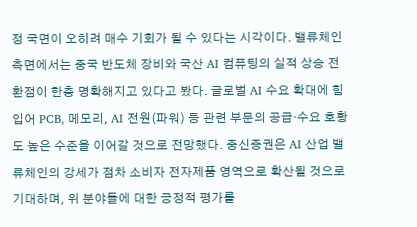정 국면이 오히려 매수 기회가 될 수 있다는 시각이다. 밸류체인 측면에서는 중국 반도체 장비와 국산 AI 컴퓨팅의 실적 상승 전환점이 한층 명확해지고 있다고 봤다. 글로벌 AI 수요 확대에 힘입어 PCB, 메모리, AI 전원(파워) 등 관련 부문의 공급·수요 호황도 높은 수준을 이어갈 것으로 전망했다. 중신증권은 AI 산업 밸류체인의 강세가 점차 소비자 전자제품 영역으로 확산될 것으로 기대하며, 위 분야들에 대한 긍정적 평가를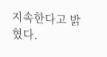지속한다고 밝혔다.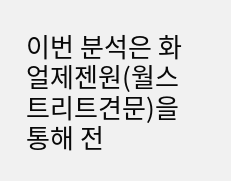이번 분석은 화얼제젠원(월스트리트견문)을 통해 전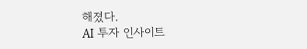해졌다.
AI 투자 인사이트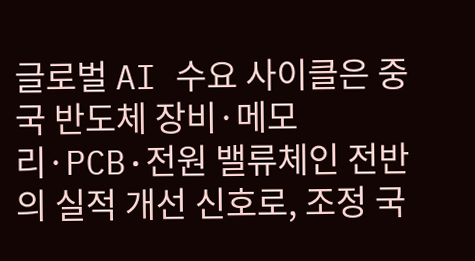글로벌 AI 수요 사이클은 중국 반도체 장비·메모리·PCB·전원 밸류체인 전반의 실적 개선 신호로, 조정 국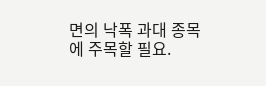면의 낙폭 과대 종목에 주목할 필요.